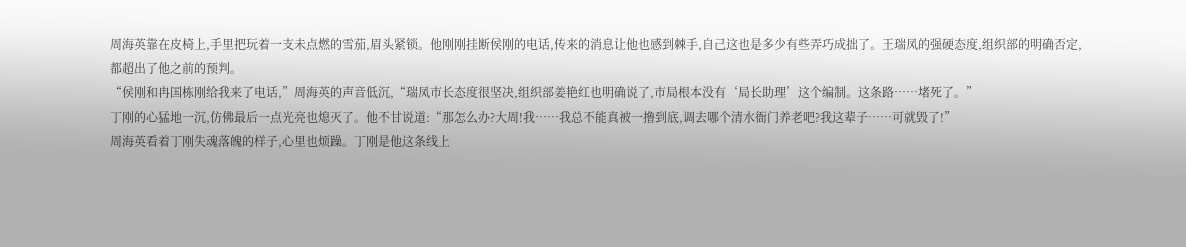周海英靠在皮椅上,手里把玩着一支未点燃的雪茄,眉头紧锁。他刚刚挂断侯刚的电话,传来的消息让他也感到棘手,自己这也是多少有些弄巧成拙了。王瑞凤的强硬态度,组织部的明确否定,都超出了他之前的预判。
“侯刚和冉国栋刚给我来了电话,”周海英的声音低沉,“瑞凤市长态度很坚决,组织部姜艳红也明确说了,市局根本没有‘局长助理’这个编制。这条路……堵死了。”
丁刚的心猛地一沉,仿佛最后一点光亮也熄灭了。他不甘说道:“那怎么办?大周!我……我总不能真被一撸到底,调去哪个清水衙门养老吧?我这辈子……可就毁了!”
周海英看着丁刚失魂落魄的样子,心里也烦躁。丁刚是他这条线上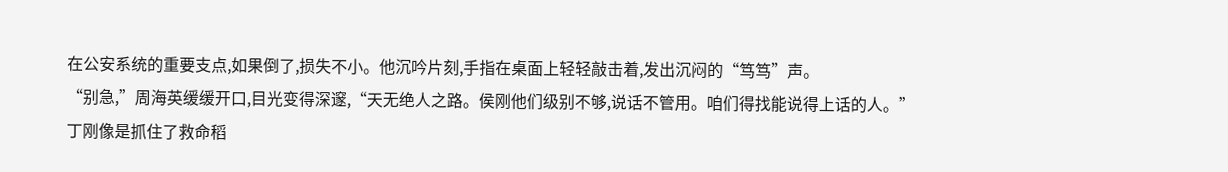在公安系统的重要支点,如果倒了,损失不小。他沉吟片刻,手指在桌面上轻轻敲击着,发出沉闷的“笃笃”声。
“别急,”周海英缓缓开口,目光变得深邃,“天无绝人之路。侯刚他们级别不够,说话不管用。咱们得找能说得上话的人。”
丁刚像是抓住了救命稻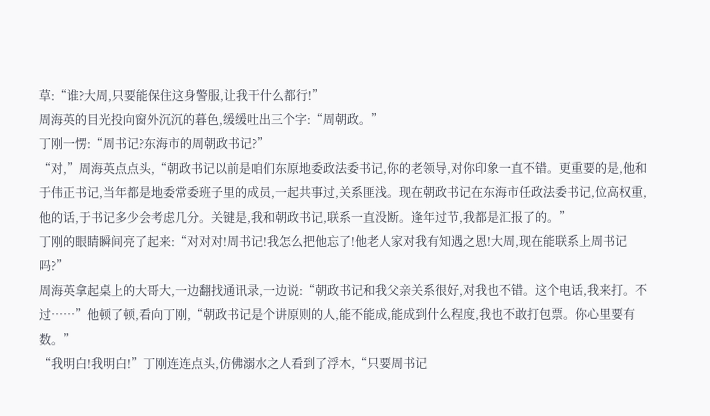草:“谁?大周,只要能保住这身警服,让我干什么都行!”
周海英的目光投向窗外沉沉的暮色,缓缓吐出三个字:“周朝政。”
丁刚一愣:“周书记?东海市的周朝政书记?”
“对,”周海英点点头,“朝政书记以前是咱们东原地委政法委书记,你的老领导,对你印象一直不错。更重要的是,他和于伟正书记,当年都是地委常委班子里的成员,一起共事过,关系匪浅。现在朝政书记在东海市任政法委书记,位高权重,他的话,于书记多少会考虑几分。关键是,我和朝政书记,联系一直没断。逢年过节,我都是汇报了的。”
丁刚的眼睛瞬间亮了起来:“对对对!周书记!我怎么把他忘了!他老人家对我有知遇之恩!大周,现在能联系上周书记吗?”
周海英拿起桌上的大哥大,一边翻找通讯录,一边说:“朝政书记和我父亲关系很好,对我也不错。这个电话,我来打。不过……”他顿了顿,看向丁刚,“朝政书记是个讲原则的人,能不能成,能成到什么程度,我也不敢打包票。你心里要有数。”
“我明白!我明白!”丁刚连连点头,仿佛溺水之人看到了浮木,“只要周书记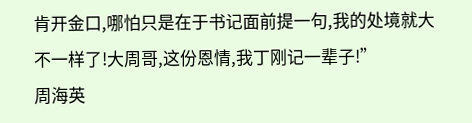肯开金口,哪怕只是在于书记面前提一句,我的处境就大不一样了!大周哥,这份恩情,我丁刚记一辈子!”
周海英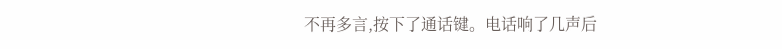不再多言,按下了通话键。电话响了几声后